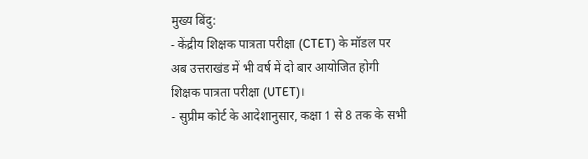मुख्य बिंदु:
- केंद्रीय शिक्षक पात्रता परीक्षा (CTET) के मॉडल पर अब उत्तराखंड में भी वर्ष में दो बार आयोजित होगी शिक्षक पात्रता परीक्षा (UTET)।
- सुप्रीम कोर्ट के आदेशानुसार, कक्षा 1 से 8 तक के सभी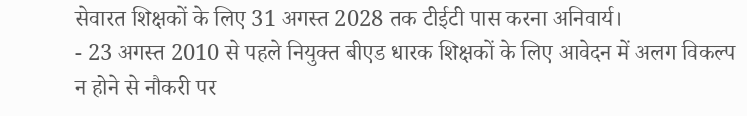सेवारत शिक्षकों के लिए 31 अगस्त 2028 तक टीईटी पास करना अनिवार्य।
- 23 अगस्त 2010 से पहले नियुक्त बीएड धारक शिक्षकों के लिए आवेदन में अलग विकल्प न होने से नौकरी पर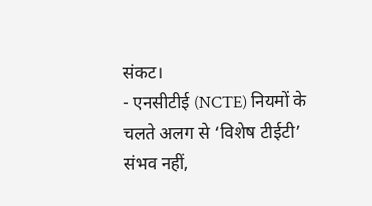संकट।
- एनसीटीई (NCTE) नियमों के चलते अलग से ‘विशेष टीईटी’ संभव नहीं,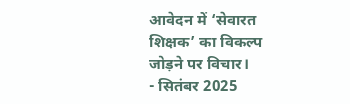आवेदन में ‘सेवारत शिक्षक’ का विकल्प जोड़ने पर विचार।
- सितंबर 2025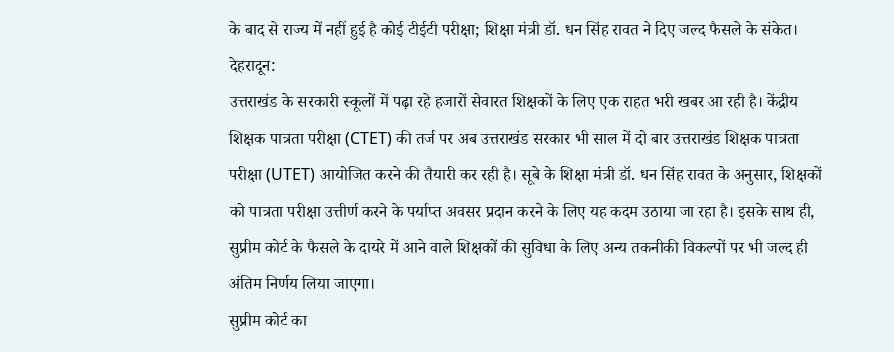के बाद से राज्य में नहीं हुई है कोई टीईटी परीक्षा; शिक्षा मंत्री डॉ. धन सिंह रावत ने दिए जल्द फैसले के संकेत।
देहरादून:
उत्तराखंड के सरकारी स्कूलों में पढ़ा रहे हजारों सेवारत शिक्षकों के लिए एक राहत भरी खबर आ रही है। केंद्रीय शिक्षक पात्रता परीक्षा (CTET) की तर्ज पर अब उत्तराखंड सरकार भी साल में दो बार उत्तराखंड शिक्षक पात्रता परीक्षा (UTET) आयोजित करने की तैयारी कर रही है। सूबे के शिक्षा मंत्री डॉ. धन सिंह रावत के अनुसार, शिक्षकों को पात्रता परीक्षा उत्तीर्ण करने के पर्याप्त अवसर प्रदान करने के लिए यह कदम उठाया जा रहा है। इसके साथ ही, सुप्रीम कोर्ट के फैसले के दायरे में आने वाले शिक्षकों की सुविधा के लिए अन्य तकनीकी विकल्पों पर भी जल्द ही अंतिम निर्णय लिया जाएगा।
सुप्रीम कोर्ट का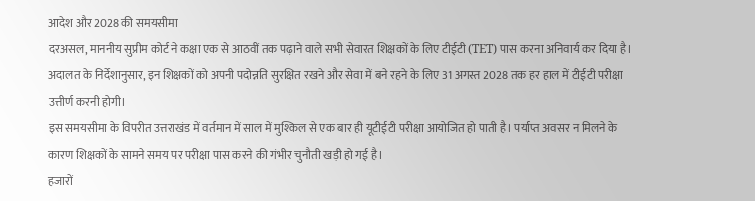आदेश और 2028 की समयसीमा
दरअसल, माननीय सुप्रीम कोर्ट ने कक्षा एक से आठवीं तक पढ़ाने वाले सभी सेवारत शिक्षकों के लिए टीईटी (TET) पास करना अनिवार्य कर दिया है। अदालत के निर्देशानुसार, इन शिक्षकों को अपनी पदोन्नति सुरक्षित रखने और सेवा में बने रहने के लिए 31 अगस्त 2028 तक हर हाल में टीईटी परीक्षा उत्तीर्ण करनी होगी।
इस समयसीमा के विपरीत उत्तराखंड में वर्तमान में साल में मुश्किल से एक बार ही यूटीईटी परीक्षा आयोजित हो पाती है। पर्याप्त अवसर न मिलने के कारण शिक्षकों के सामने समय पर परीक्षा पास करने की गंभीर चुनौती खड़ी हो गई है।
हजारों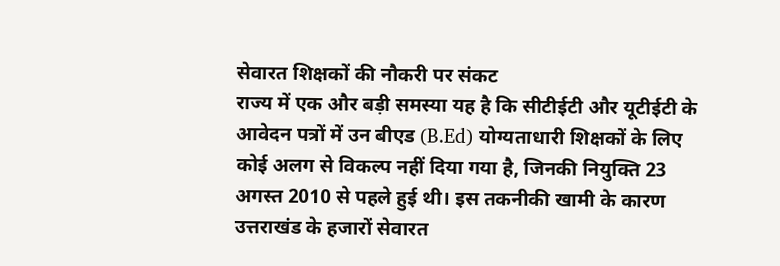सेवारत शिक्षकों की नौकरी पर संकट
राज्य में एक और बड़ी समस्या यह है कि सीटीईटी और यूटीईटी के आवेदन पत्रों में उन बीएड (B.Ed) योग्यताधारी शिक्षकों के लिए कोई अलग से विकल्प नहीं दिया गया है, जिनकी नियुक्ति 23 अगस्त 2010 से पहले हुई थी। इस तकनीकी खामी के कारण उत्तराखंड के हजारों सेवारत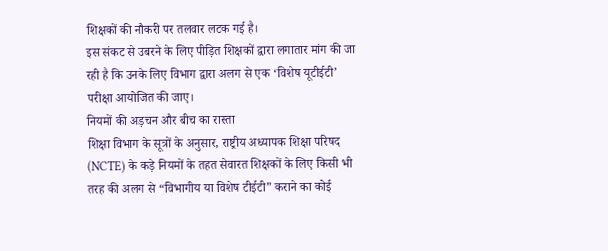शिक्षकों की नौकरी पर तलवार लटक गई है।
इस संकट से उबरने के लिए पीड़ित शिक्षकों द्वारा लगातार मांग की जा रही है कि उनके लिए विभाग द्वारा अलग से एक ‘विशेष यूटीईटी’ परीक्षा आयोजित की जाए।
नियमों की अड़चन और बीच का रास्ता
शिक्षा विभाग के सूत्रों के अनुसार, राष्ट्रीय अध्यापक शिक्षा परिषद (NCTE) के कड़े नियमों के तहत सेवारत शिक्षकों के लिए किसी भी तरह की अलग से “विभागीय या विशेष टीईटी” कराने का कोई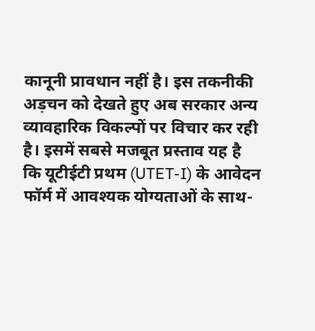कानूनी प्रावधान नहीं है। इस तकनीकी अड़चन को देखते हुए अब सरकार अन्य व्यावहारिक विकल्पों पर विचार कर रही है। इसमें सबसे मजबूत प्रस्ताव यह है कि यूटीईटी प्रथम (UTET-I) के आवेदन फॉर्म में आवश्यक योग्यताओं के साथ-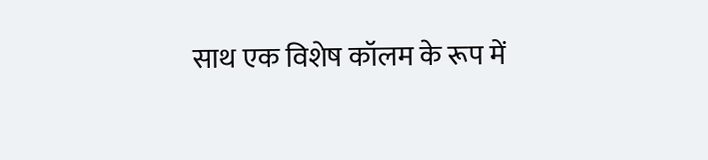साथ एक विशेष कॉलम के रूप में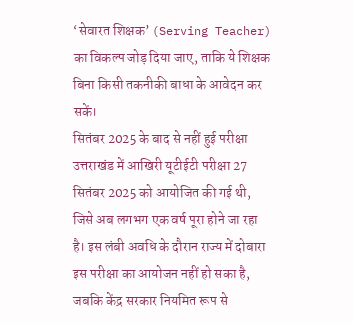‘सेवारत शिक्षक’ (Serving Teacher) का विकल्प जोड़ दिया जाए, ताकि ये शिक्षक बिना किसी तकनीकी बाधा के आवेदन कर सकें।
सितंबर 2025 के बाद से नहीं हुई परीक्षा
उत्तराखंड में आखिरी यूटीईटी परीक्षा 27 सितंबर 2025 को आयोजित की गई थी, जिसे अब लगभग एक वर्ष पूरा होने जा रहा है। इस लंबी अवधि के दौरान राज्य में दोबारा इस परीक्षा का आयोजन नहीं हो सका है, जबकि केंद्र सरकार नियमित रूप से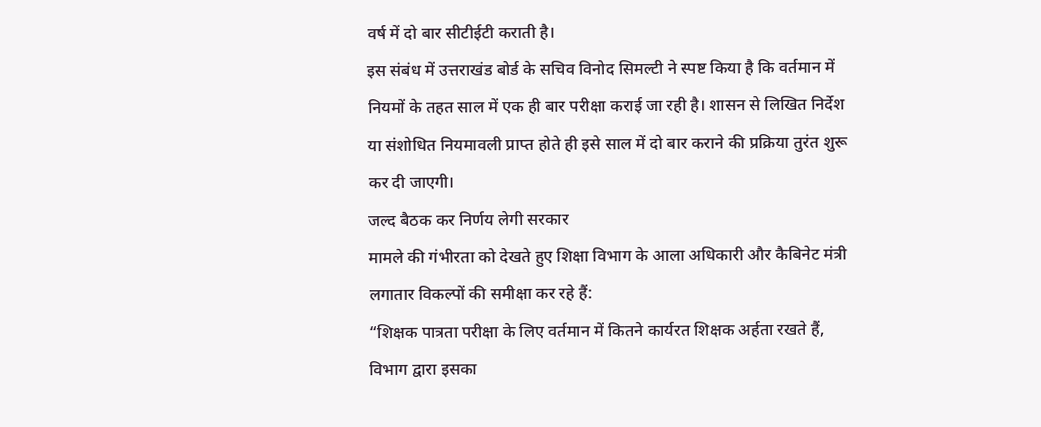वर्ष में दो बार सीटीईटी कराती है।
इस संबंध में उत्तराखंड बोर्ड के सचिव विनोद सिमल्टी ने स्पष्ट किया है कि वर्तमान में नियमों के तहत साल में एक ही बार परीक्षा कराई जा रही है। शासन से लिखित निर्देश या संशोधित नियमावली प्राप्त होते ही इसे साल में दो बार कराने की प्रक्रिया तुरंत शुरू कर दी जाएगी।
जल्द बैठक कर निर्णय लेगी सरकार
मामले की गंभीरता को देखते हुए शिक्षा विभाग के आला अधिकारी और कैबिनेट मंत्री लगातार विकल्पों की समीक्षा कर रहे हैं:
“शिक्षक पात्रता परीक्षा के लिए वर्तमान में कितने कार्यरत शिक्षक अर्हता रखते हैं, विभाग द्वारा इसका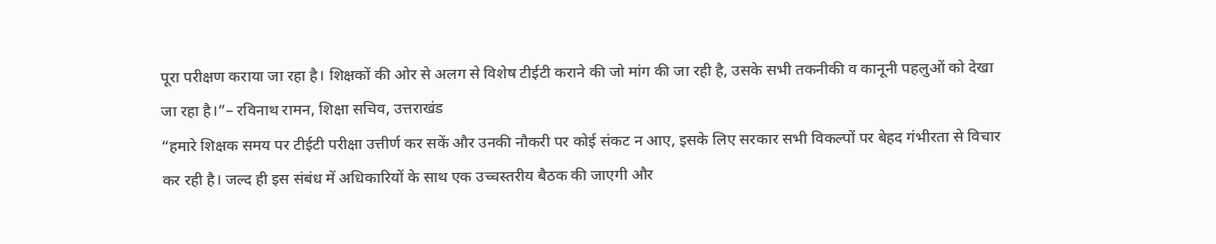पूरा परीक्षण कराया जा रहा है। शिक्षकों की ओर से अलग से विशेष टीईटी कराने की जो मांग की जा रही है, उसके सभी तकनीकी व कानूनी पहलुओं को देखा जा रहा है।”– रविनाथ रामन, शिक्षा सचिव, उत्तराखंड
“हमारे शिक्षक समय पर टीईटी परीक्षा उत्तीर्ण कर सकें और उनकी नौकरी पर कोई संकट न आए, इसके लिए सरकार सभी विकल्पों पर बेहद गंभीरता से विचार कर रही है। जल्द ही इस संबंध में अधिकारियों के साथ एक उच्चस्तरीय बैठक की जाएगी और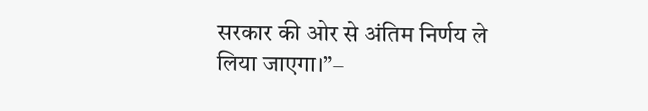सरकार की ओर से अंतिम निर्णय ले लिया जाएगा।”–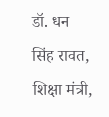डॉ. धन सिंह रावत, शिक्षा मंत्री,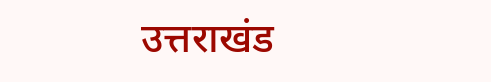उत्तराखंड